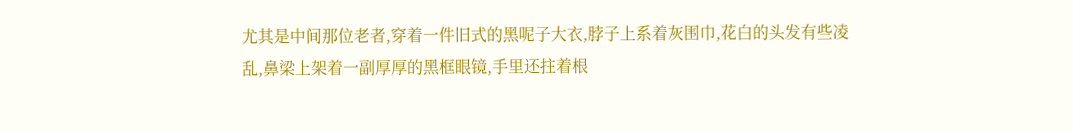尤其是中间那位老者,穿着一件旧式的黑呢子大衣,脖子上系着灰围巾,花白的头发有些凌乱,鼻梁上架着一副厚厚的黑框眼镜,手里还拄着根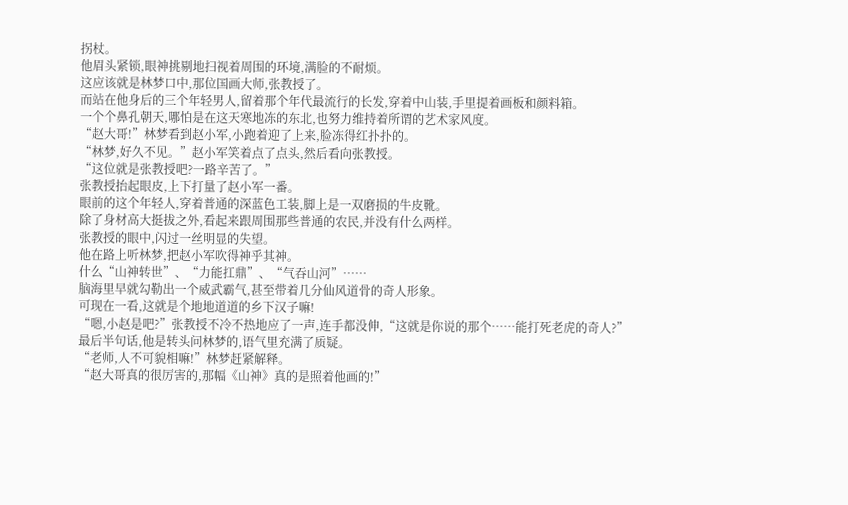拐杖。
他眉头紧锁,眼神挑剔地扫视着周围的环境,满脸的不耐烦。
这应该就是林梦口中,那位国画大师,张教授了。
而站在他身后的三个年轻男人,留着那个年代最流行的长发,穿着中山装,手里提着画板和颜料箱。
一个个鼻孔朝天,哪怕是在这天寒地冻的东北,也努力维持着所谓的艺术家风度。
“赵大哥!”林梦看到赵小军,小跑着迎了上来,脸冻得红扑扑的。
“林梦,好久不见。”赵小军笑着点了点头,然后看向张教授。
“这位就是张教授吧?一路辛苦了。”
张教授抬起眼皮,上下打量了赵小军一番。
眼前的这个年轻人,穿着普通的深蓝色工装,脚上是一双磨损的牛皮靴。
除了身材高大挺拔之外,看起来跟周围那些普通的农民,并没有什么两样。
张教授的眼中,闪过一丝明显的失望。
他在路上听林梦,把赵小军吹得神乎其神。
什么“山神转世”、“力能扛鼎”、“气吞山河”……
脑海里早就勾勒出一个威武霸气,甚至带着几分仙风道骨的奇人形象。
可现在一看,这就是个地地道道的乡下汉子嘛!
“嗯,小赵是吧?”张教授不冷不热地应了一声,连手都没伸,“这就是你说的那个……能打死老虎的奇人?”
最后半句话,他是转头问林梦的,语气里充满了质疑。
“老师,人不可貌相嘛!”林梦赶紧解释。
“赵大哥真的很厉害的,那幅《山神》真的是照着他画的!”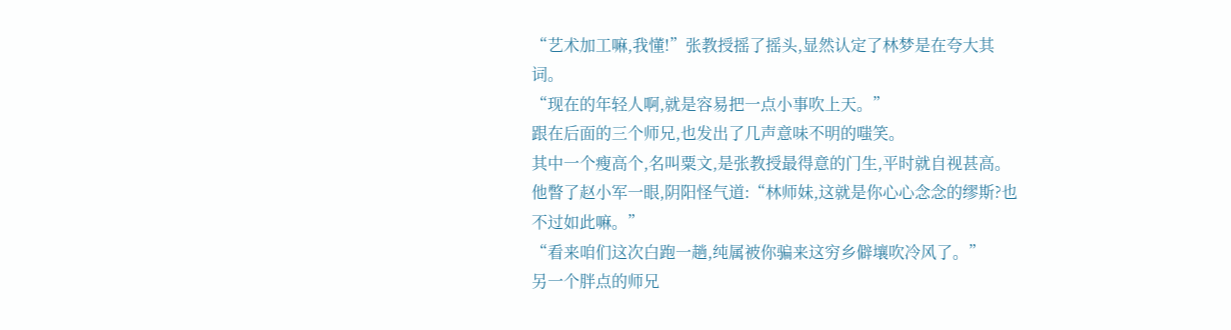“艺术加工嘛,我懂!”张教授摇了摇头,显然认定了林梦是在夸大其词。
“现在的年轻人啊,就是容易把一点小事吹上天。”
跟在后面的三个师兄,也发出了几声意味不明的嗤笑。
其中一个瘦高个,名叫粟文,是张教授最得意的门生,平时就自视甚高。
他瞥了赵小军一眼,阴阳怪气道:“林师妹,这就是你心心念念的缪斯?也不过如此嘛。”
“看来咱们这次白跑一趟,纯属被你骗来这穷乡僻壤吹冷风了。”
另一个胖点的师兄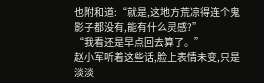也附和道:“就是,这地方荒凉得连个鬼影子都没有,能有什么灵感?”
“我看还是早点回去算了。”
赵小军听着这些话,脸上表情未变,只是淡淡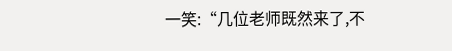一笑:“几位老师既然来了,不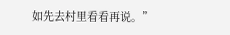如先去村里看看再说。”